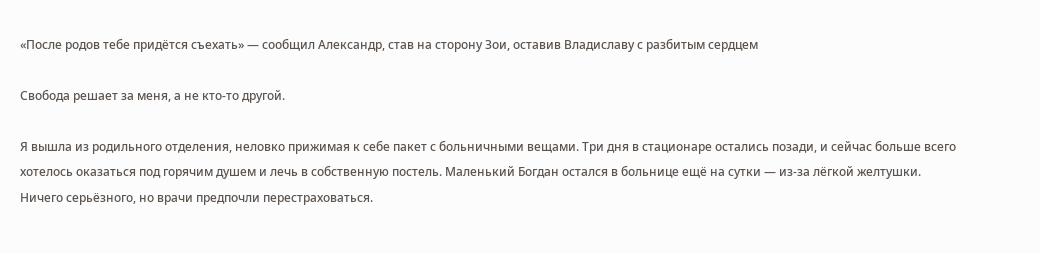«После родов тебе придётся съехать» — сообщил Александр, став на сторону Зои, оставив Владиславу с разбитым сердцем

Свобода решает за меня, а не кто-то другой.

Я вышла из родильного отделения, неловко прижимая к себе пакет с больничными вещами. Три дня в стационаре остались позади, и сейчас больше всего хотелось оказаться под горячим душем и лечь в собственную постель. Маленький Богдан остался в больнице ещё на сутки — из‑за лёгкой желтушки. Ничего серьёзного, но врачи предпочли перестраховаться.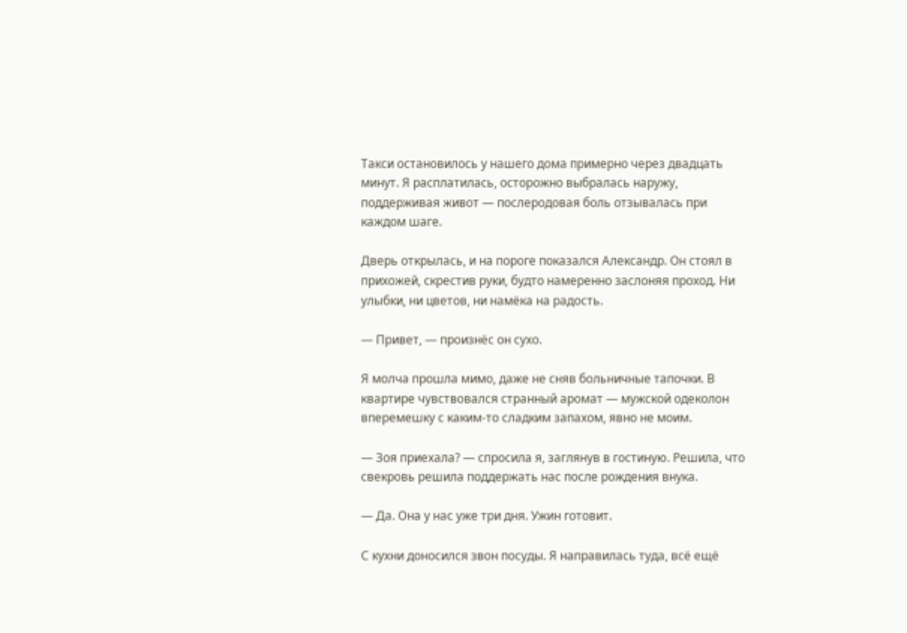Такси остановилось у нашего дома примерно через двадцать минут. Я расплатилась, осторожно выбралась наружу, поддерживая живот — послеродовая боль отзывалась при каждом шаге.

Дверь открылась, и на пороге показался Александр. Он стоял в прихожей, скрестив руки, будто намеренно заслоняя проход. Ни улыбки, ни цветов, ни намёка на радость.

— Привет, — произнёс он сухо.

Я молча прошла мимо, даже не сняв больничные тапочки. В квартире чувствовался странный аромат — мужской одеколон вперемешку с каким‑то сладким запахом, явно не моим.

— Зоя приехала? — спросила я, заглянув в гостиную. Решила, что свекровь решила поддержать нас после рождения внука.

— Да. Она у нас уже три дня. Ужин готовит.

С кухни доносился звон посуды. Я направилась туда, всё ещё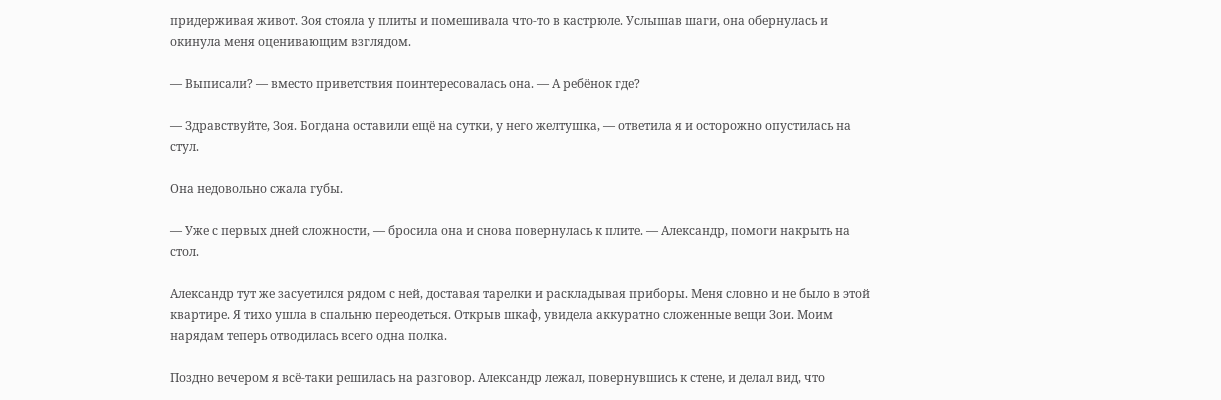придерживая живот. Зоя стояла у плиты и помешивала что‑то в кастрюле. Услышав шаги, она обернулась и окинула меня оценивающим взглядом.

— Выписали? — вместо приветствия поинтересовалась она. — А ребёнок где?

— Здравствуйте, Зоя. Богдана оставили ещё на сутки, у него желтушка, — ответила я и осторожно опустилась на стул.

Она недовольно сжала губы.

— Уже с первых дней сложности, — бросила она и снова повернулась к плите. — Александр, помоги накрыть на стол.

Александр тут же засуетился рядом с ней, доставая тарелки и раскладывая приборы. Меня словно и не было в этой квартире. Я тихо ушла в спальню переодеться. Открыв шкаф, увидела аккуратно сложенные вещи Зои. Моим нарядам теперь отводилась всего одна полка.

Поздно вечером я всё‑таки решилась на разговор. Александр лежал, повернувшись к стене, и делал вид, что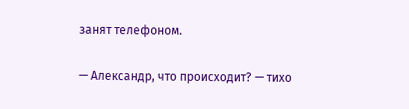занят телефоном.

— Александр, что происходит? — тихо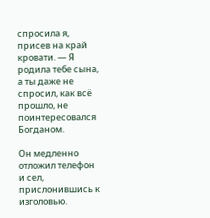спросила я, присев на край кровати. — Я родила тебе сына, а ты даже не спросил, как всё прошло, не поинтересовался Богданом.

Он медленно отложил телефон и сел, прислонившись к изголовью.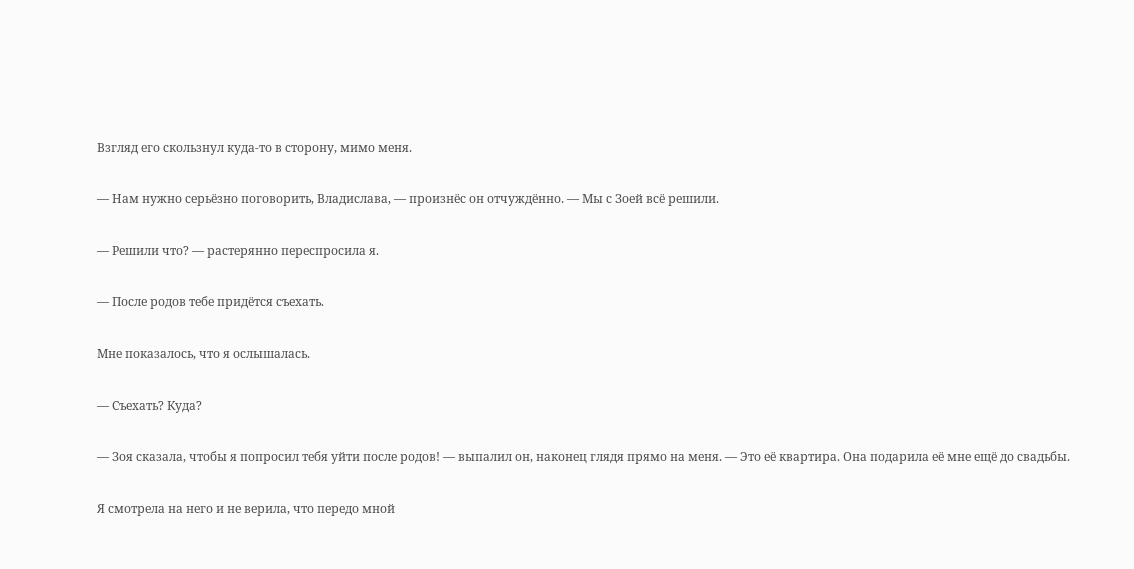Взгляд его скользнул куда‑то в сторону, мимо меня.

— Нам нужно серьёзно поговорить, Владислава, — произнёс он отчуждённо. — Мы с Зоей всё решили.

— Решили что? — растерянно переспросила я.

— После родов тебе придётся съехать.

Мне показалось, что я ослышалась.

— Съехать? Куда?

— Зоя сказала, чтобы я попросил тебя уйти после родов! — выпалил он, наконец глядя прямо на меня. — Это её квартира. Она подарила её мне ещё до свадьбы.

Я смотрела на него и не верила, что передо мной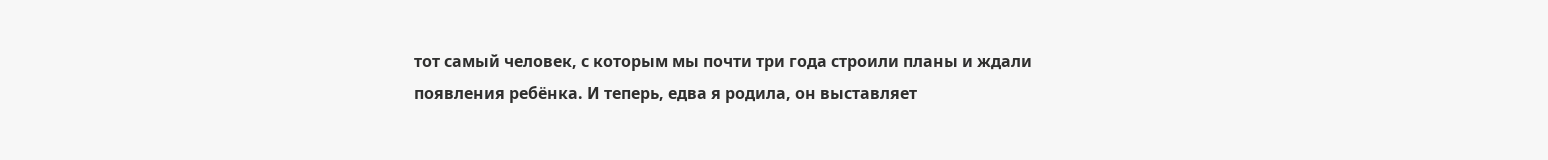тот самый человек, с которым мы почти три года строили планы и ждали появления ребёнка. И теперь, едва я родила, он выставляет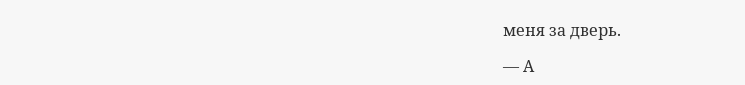меня за дверь.

— А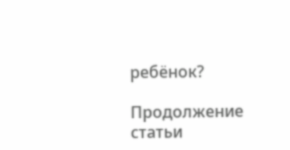ребёнок?

Продолжение статьи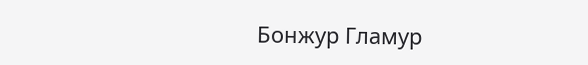Бонжур Гламур